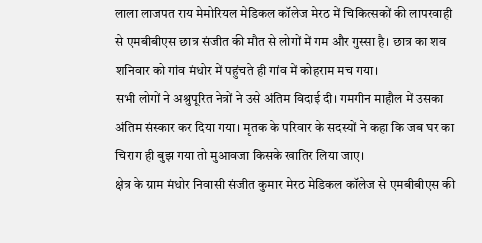लाला लाजपत राय मेमोरियल मेडिकल कॉलेज मेरठ में चिकित्सकों की लापरवाही से एमबीबीएस छात्र संजीत की मौत से लोगों में गम और गुस्सा है। छात्र का शव शनिवार को गांव मंधोर में पहुंचते ही गांव में कोहराम मच गया।
सभी लोगों ने अश्रुपूरित नेत्रों ने उसे अंतिम विदाई दी। गमगीन माहौल में उसका अंतिम संस्कार कर दिया गया। मृतक के परिवार के सदस्यों ने कहा कि जब घर का चिराग ही बुझ गया तो मुआवजा किसके खातिर लिया जाए।
क्षेत्र के ग्राम मंधोर निवासी संजीत कुमार मेरठ मेडिकल कॉलेज से एमबीबीएस की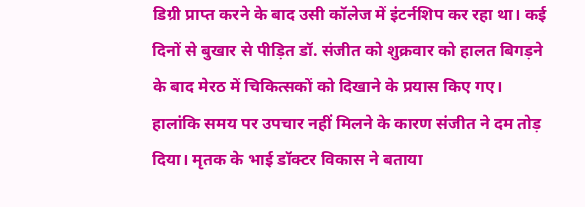डिग्री प्राप्त करने के बाद उसी कॉलेज में इंटर्नशिप कर रहा था। कई दिनों से बुखार से पीड़ित डॉ. संजीत को शुक्रवार को हालत बिगड़ने के बाद मेरठ में चिकित्सकों को दिखाने के प्रयास किए गए।
हालांकि समय पर उपचार नहीं मिलने के कारण संजीत ने दम तोड़ दिया। मृतक के भाई डॉक्टर विकास ने बताया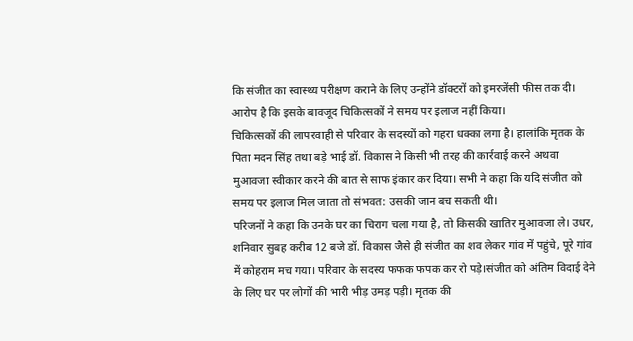कि संजीत का स्वास्थ्य परीक्षण कराने के लिए उन्होंने डॉक्टरों को इमरजेंसी फीस तक दी। आरोप है कि इसके बावजूद चिकित्सकों ने समय पर इलाज नहीं किया।
चिकित्सकों की लापरवाही से परिवार के सदस्यों को गहरा धक्का लगा है। हालांकि मृतक के पिता मदन सिंह तथा बड़े भाई डॉ. विकास ने किसी भी तरह की कार्रवाई करने अथवा मुआवजा स्वीकार करने की बात से साफ इंकार कर दिया। सभी ने कहा कि यदि संजीत को समय पर इलाज मिल जाता तो संभवत: उसकी जान बच सकती थी।
परिजनों ने कहा कि उनके घर का चिराग चला गया है, तो किसकी खातिर मुआवजा ले। उधर, शनिवार सुबह करीब 12 बजे डॉ. विकास जैसे ही संजीत का शव लेकर गांव में पहुंचे, पूरे गांव में कोहराम मच गया। परिवार के सदस्य फफक फपक कर रो पड़े।संजीत को अंतिम विदाई देने के लिए घर पर लोगों की भारी भीड़ उमड़ पड़ी। मृतक की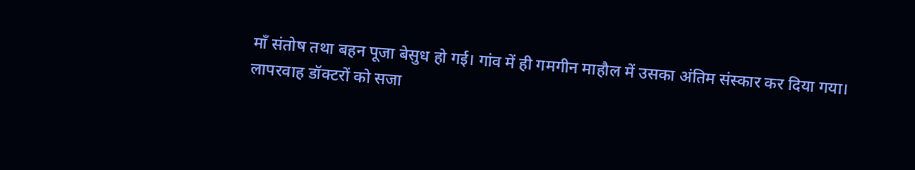माँ संतोष तथा बहन पूजा बेसुध हो गई। गांव में ही गमगीन माहौल में उसका अंतिम संस्कार कर दिया गया।
लापरवाह डॉक्टरों को सजा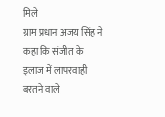मिले
ग्राम प्रधान अजय सिंह ने कहा कि संजीत के इलाज में लापरवाही बरतने वाले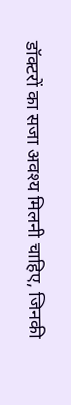डॉक्टरों का सजा अवश्य मिलनी चाहिए, जिनकी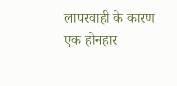लापरवाही के कारण एक होनहार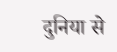दुनिया से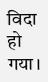विदा हो गया।